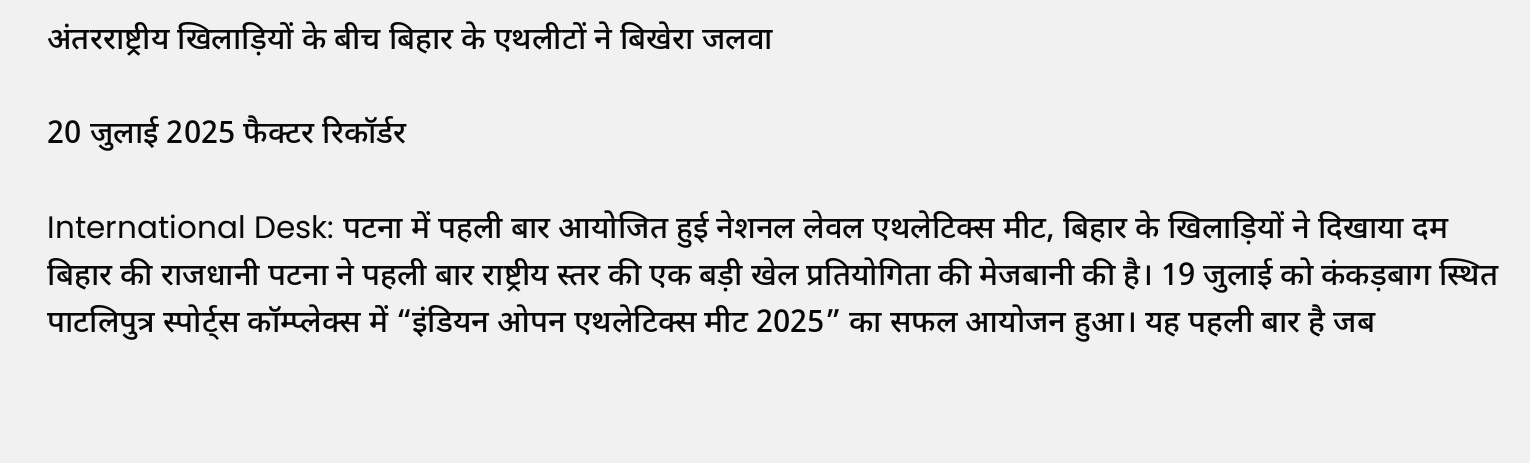अंतरराष्ट्रीय खिलाड़ियों के बीच बिहार के एथलीटों ने बिखेरा जलवा

20 जुलाई 2025 फैक्टर रिकॉर्डर

International Desk: पटना में पहली बार आयोजित हुई नेशनल लेवल एथलेटिक्स मीट, बिहार के खिलाड़ियों ने दिखाया दम                                                                                                                 बिहार की राजधानी पटना ने पहली बार राष्ट्रीय स्तर की एक बड़ी खेल प्रतियोगिता की मेजबानी की है। 19 जुलाई को कंकड़बाग स्थित पाटलिपुत्र स्पोर्ट्स कॉम्प्लेक्स में “इंडियन ओपन एथलेटिक्स मीट 2025” का सफल आयोजन हुआ। यह पहली बार है जब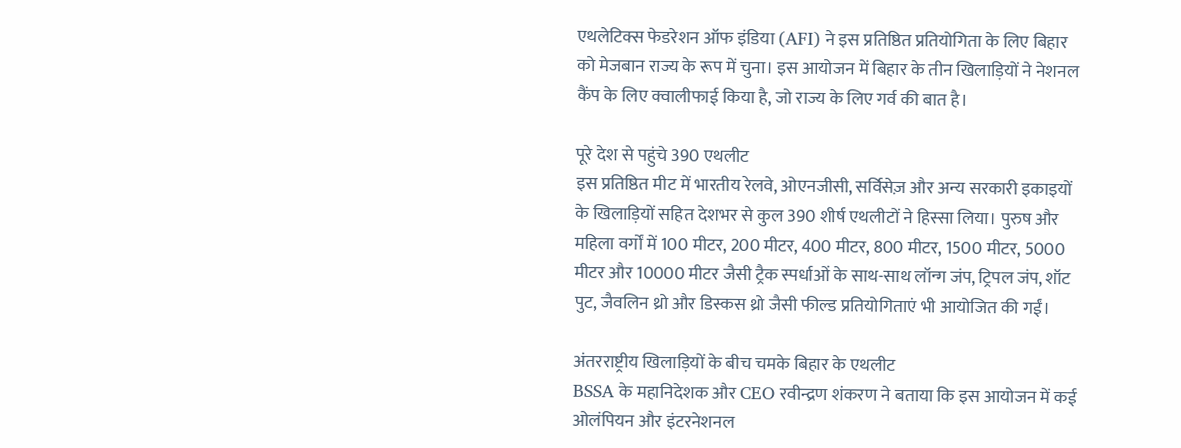एथलेटिक्स फेडरेशन ऑफ इंडिया (AFI) ने इस प्रतिष्ठित प्रतियोगिता के लिए बिहार को मेजबान राज्य के रूप में चुना। इस आयोजन में बिहार के तीन खिलाड़ियों ने नेशनल कैंप के लिए क्वालीफाई किया है, जो राज्य के लिए गर्व की बात है।

पूरे देश से पहुंचे 390 एथलीट
इस प्रतिष्ठित मीट में भारतीय रेलवे, ओएनजीसी, सर्विसेज़ और अन्य सरकारी इकाइयों के खिलाड़ियों सहित देशभर से कुल 390 शीर्ष एथलीटों ने हिस्सा लिया। पुरुष और महिला वर्गों में 100 मीटर, 200 मीटर, 400 मीटर, 800 मीटर, 1500 मीटर, 5000 मीटर और 10000 मीटर जैसी ट्रैक स्पर्धाओं के साथ-साथ लॉन्ग जंप, ट्रिपल जंप, शॉट पुट, जैवलिन थ्रो और डिस्कस थ्रो जैसी फील्ड प्रतियोगिताएं भी आयोजित की गईं।

अंतरराष्ट्रीय खिलाड़ियों के बीच चमके बिहार के एथलीट
BSSA के महानिदेशक और CEO रवीन्द्रण शंकरण ने बताया कि इस आयोजन में कई ओलंपियन और इंटरनेशनल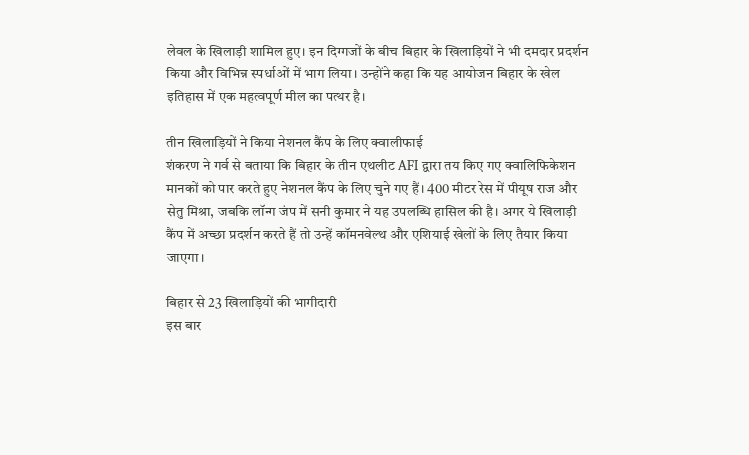लेवल के खिलाड़ी शामिल हुए। इन दिग्गजों के बीच बिहार के खिलाड़ियों ने भी दमदार प्रदर्शन किया और विभिन्न स्पर्धाओं में भाग लिया। उन्होंने कहा कि यह आयोजन बिहार के खेल इतिहास में एक महत्वपूर्ण मील का पत्थर है।

तीन खिलाड़ियों ने किया नेशनल कैंप के लिए क्वालीफाई
शंकरण ने गर्व से बताया कि बिहार के तीन एथलीट AFI द्वारा तय किए गए क्वालिफिकेशन मानकों को पार करते हुए नेशनल कैंप के लिए चुने गए हैं। 400 मीटर रेस में पीयूष राज और सेतु मिश्रा, जबकि लॉन्ग जंप में सनी कुमार ने यह उपलब्धि हासिल की है। अगर ये खिलाड़ी कैंप में अच्छा प्रदर्शन करते हैं तो उन्हें कॉमनवेल्थ और एशियाई खेलों के लिए तैयार किया जाएगा।

बिहार से 23 खिलाड़ियों की भागीदारी
इस बार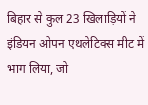बिहार से कुल 23 खिलाड़ियों ने इंडियन ओपन एथलेटिक्स मीट में भाग लिया, जो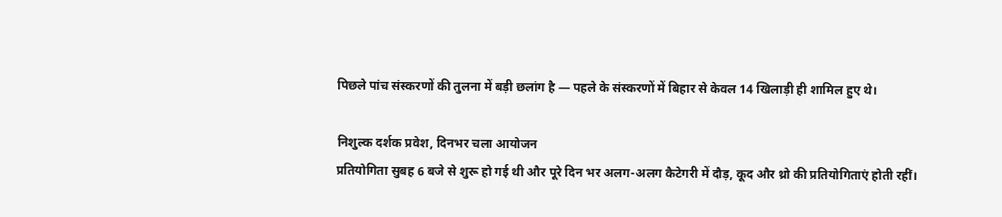पिछले पांच संस्करणों की तुलना में बड़ी छलांग है — पहले के संस्करणों में बिहार से केवल 14 खिलाड़ी ही शामिल हुए थे।

निशुल्क दर्शक प्रवेश, दिनभर चला आयोजन
प्रतियोगिता सुबह 6 बजे से शुरू हो गई थी और पूरे दिन भर अलग-अलग कैटेगरी में दौड़, कूद और थ्रो की प्रतियोगिताएं होती रहीं।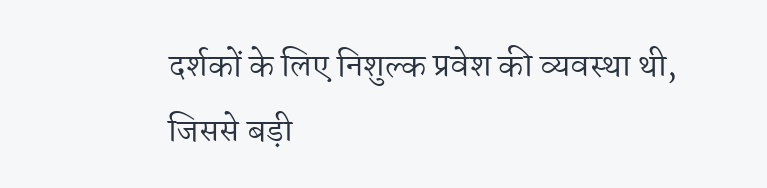दर्शकों के लिए निशुल्क प्रवेश की व्यवस्था थी, जिससे बड़ी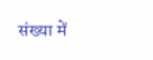संख्या में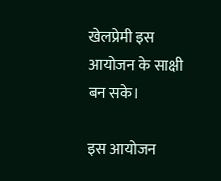खेलप्रेमी इस आयोजन के साक्षी बन सके।

इस आयोजन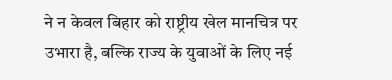ने न केवल बिहार को राष्ट्रीय खेल मानचित्र पर उभारा है, बल्कि राज्य के युवाओं के लिए नई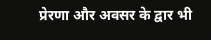प्रेरणा और अवसर के द्वार भी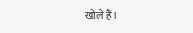खोले हैं।